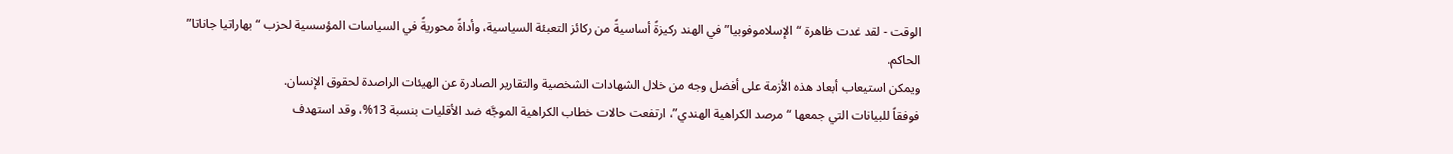الوقت - لقد غدت ظاهرة “الإسلاموفوبيا” في الهند ركيزةً أساسيةً من ركائز التعبئة السياسية، وأداةً محوريةً في السياسات المؤسسية لحزب “بهاراتيا جاناتا” الحاكم.
ويمكن استيعاب أبعاد هذه الأزمة على أفضل وجه من خلال الشهادات الشخصية والتقارير الصادرة عن الهيئات الراصدة لحقوق الإنسان.
فوفقاً للبيانات التي جمعها “مرصد الكراهية الهندي”، ارتفعت حالات خطاب الكراهية الموجَّه ضد الأقليات بنسبة 13%، وقد استهدف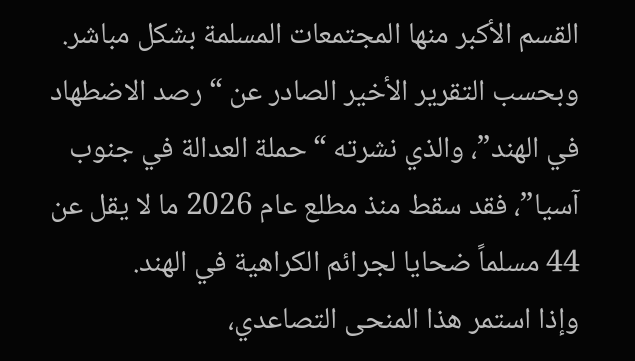القسم الأكبر منها المجتمعات المسلمة بشكل مباشر.
وبحسب التقرير الأخير الصادر عن “رصد الاضطهاد في الهند”، والذي نشرته “حملة العدالة في جنوب آسيا”، فقد سقط منذ مطلع عام 2026 ما لا يقل عن 44 مسلماً ضحايا لجرائم الكراهية في الهند.
وإذا استمر هذا المنحى التصاعدي،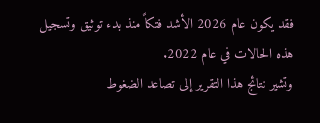فقد يكون عام 2026 الأشد فتكاً منذ بدء توثيق وتسجيل هذه الحالات في عام 2022.
وتشير نتائج هذا التقرير إلى تصاعد الضغوط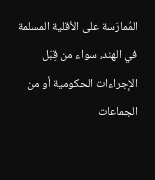المُمارَسة على الأقلية المسلمة في الهند، سواء من قِبَل الإجراءات الحكومية أو من الجماعات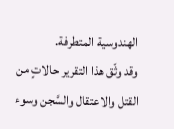الهندوسية المتطرفة.
وقد وثّق هذا التقرير حالاتٍ من القتل والاعتقال والسَّجن وسوء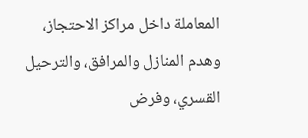المعاملة داخل مراكز الاحتجاز، وهدم المنازل والمرافق، والترحيل القسري، وفرض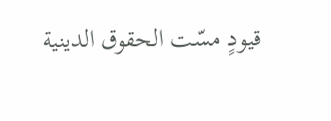قيودٍ مسّت الحقوق الدينية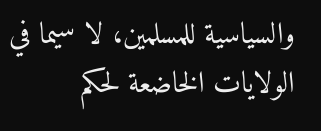والسياسية للمسلمين، لا سيما في الولايات الخاضعة لحكم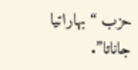حزب “بهاراتيا جاناتا”.